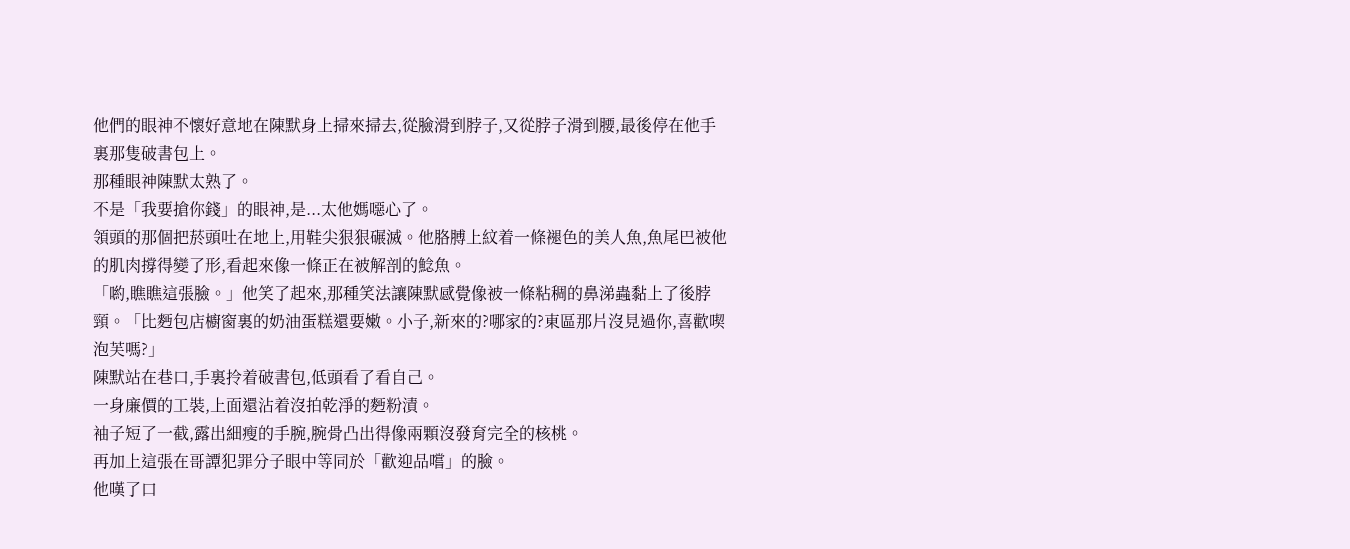他們的眼神不懷好意地在陳默身上掃來掃去,從臉滑到脖子,又從脖子滑到腰,最後停在他手裏那隻破書包上。
那種眼神陳默太熟了。
不是「我要搶你錢」的眼神,是...太他媽噁心了。
領頭的那個把菸頭吐在地上,用鞋尖狠狠碾滅。他胳膊上紋着一條褪色的美人魚,魚尾巴被他的肌肉撐得變了形,看起來像一條正在被解剖的鯰魚。
「喲,瞧瞧這張臉。」他笑了起來,那種笑法讓陳默感覺像被一條粘稠的鼻涕蟲黏上了後脖頸。「比麪包店櫥窗裏的奶油蛋糕還要嫩。小子,新來的?哪家的?東區那片沒見過你,喜歡喫泡芙嗎?」
陳默站在巷口,手裏拎着破書包,低頭看了看自己。
一身廉價的工裝,上面還沾着沒拍乾淨的麪粉漬。
袖子短了一截,露出細瘦的手腕,腕骨凸出得像兩顆沒發育完全的核桃。
再加上這張在哥譚犯罪分子眼中等同於「歡迎品嚐」的臉。
他嘆了口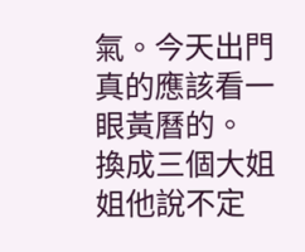氣。今天出門真的應該看一眼黃曆的。
換成三個大姐姐他說不定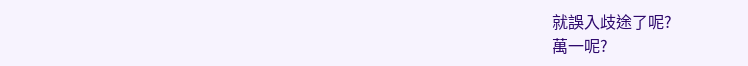就誤入歧途了呢?
萬一呢?